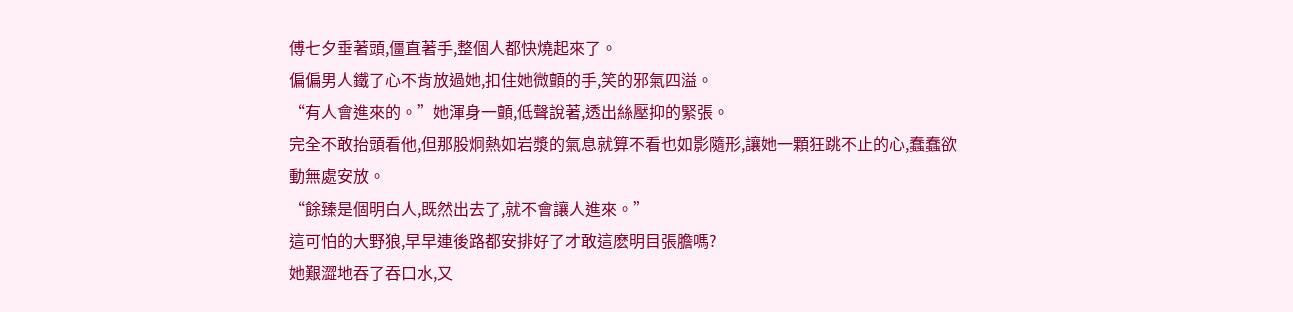傅七夕垂著頭,僵直著手,整個人都快燒起來了。
偏偏男人鐵了心不肯放過她,扣住她微顫的手,笑的邪氣四溢。
“有人會進來的。”她渾身一顫,低聲說著,透出絲壓抑的緊張。
完全不敢抬頭看他,但那股炯熱如岩漿的氣息就算不看也如影隨形,讓她一顆狂跳不止的心,蠢蠢欲動無處安放。
“餘臻是個明白人,既然出去了,就不會讓人進來。”
這可怕的大野狼,早早連後路都安排好了才敢這麽明目張膽嗎?
她艱澀地吞了吞口水,又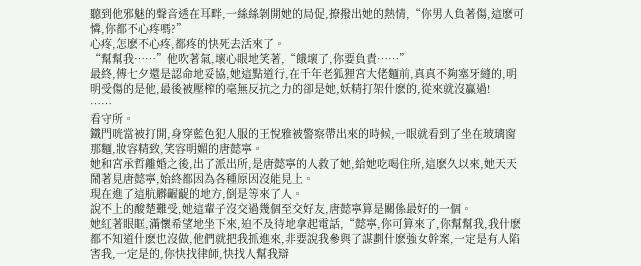聽到他邪魅的聲音透在耳畔,一絲絲剝開她的局促,撩撥出她的熱情,“你男人負著傷,這麽可憐,你都不心疼嗎?”
心疼,怎麽不心疼,都疼的快死去活來了。
“幫幫我……”他吹著氣,壞心眼地笑著,“餓壞了,你要負責……”
最終,傅七夕還是認命地妥協,她這點道行,在千年老狐狸宮大佬麵前,真真不夠塞牙縫的,明明受傷的是他,最後被壓榨的毫無反抗之力的卻是她,妖精打架什麽的,從來就沒贏過!
……
看守所。
鐵門咣當被打開,身穿藍色犯人服的王悅雅被警察帶出來的時候,一眼就看到了坐在玻璃窗那麵,妝容精致,笑容明媚的唐懿寧。
她和宮承哲離婚之後,出了派出所,是唐懿寧的人救了她,給她吃喝住所,這麽久以來,她天天鬧著見唐懿寧,始終都因為各種原因沒能見上。
現在進了這肮髒齷齪的地方,倒是等來了人。
說不上的酸楚難受,她這輩子沒交過幾個至交好友,唐懿寧算是關係最好的一個。
她紅著眼眶,滿懷希望地坐下來,迫不及待地拿起電話,“懿寧,你可算來了,你幫幫我,我什麽都不知道什麽也沒做,他們就把我抓進來,非要說我參與了謀劃什麽強女幹案,一定是有人陷害我,一定是的,你快找律師,快找人幫我辯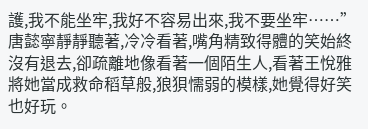護,我不能坐牢,我好不容易出來,我不要坐牢……”
唐懿寧靜靜聽著,冷冷看著,嘴角精致得體的笑始終沒有退去,卻疏離地像看著一個陌生人,看著王悅雅將她當成救命稻草般,狼狽懦弱的模樣,她覺得好笑也好玩。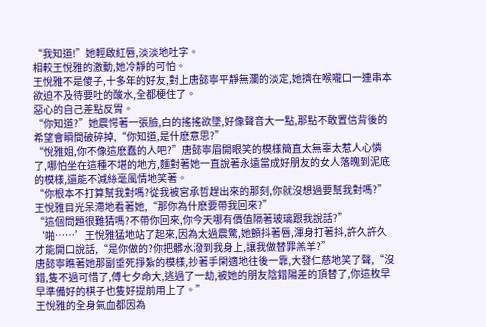“我知道!”她輕啟紅唇,淡淡地吐字。
相較王悅雅的激動,她冷靜的可怕。
王悅雅不是傻子,十多年的好友,對上唐懿寧平靜無瀾的淡定,她擠在喉嚨口一連串本欲迫不及待要吐的酸水,全都梗住了。
惡心的自己差點反胃。
“你知道?”她震愕著一張臉,白的搖搖欲墜,好像聲音大一點,那點不敢置信背後的希望會瞬間破碎掉,“你知道,是什麽意思?”
“悅雅姐,你不像這麽蠢的人吧?”唐懿寧眉開眼笑的模樣簡直太無辜太惹人心憐了,哪怕坐在這種不堪的地方,麵對著她一直說著永遠當成好朋友的女人落魄到泥底的模樣,還能不減絲毫風情地笑著。
“你根本不打算幫我對嗎?從我被宮承哲趕出來的那刻,你就沒想過要幫我對嗎?”王悅雅目光呆滯地看著她,“那你為什麽要帶我回來?”
“這個問題很難猜嗎?不帶你回來,你今天哪有價值隔著玻璃跟我說話?”
‘啪……’王悅雅猛地站了起來,因為太過震驚,她顫抖著唇,渾身打著抖,許久許久才能開口說話,“是你做的?你把髒水潑到我身上,讓我做替罪羔羊?”
唐懿寧瞧著她那副垂死掙紮的模樣,抄著手閑適地往後一靠,大發仁慈地笑了聲,“沒錯,隻不過可惜了,傅七夕命大,逃過了一劫,被她的朋友陰錯陽差的頂替了,你這枚早早準備好的棋子也隻好提前用上了。”
王悅雅的全身氣血都因為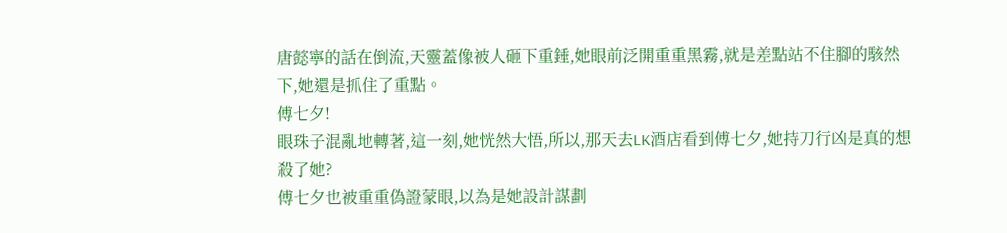唐懿寧的話在倒流,天靈蓋像被人砸下重錘,她眼前泛開重重黑霧,就是差點站不住腳的駭然下,她還是抓住了重點。
傅七夕!
眼珠子混亂地轉著,這一刻,她恍然大悟,所以,那天去LK酒店看到傅七夕,她持刀行凶是真的想殺了她?
傅七夕也被重重偽證蒙眼,以為是她設計謀劃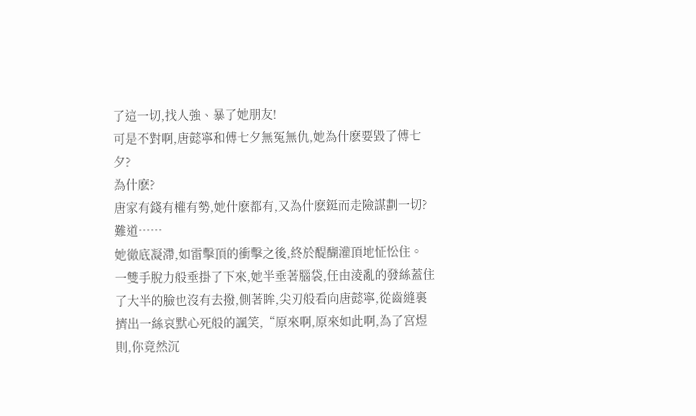了這一切,找人強、暴了她朋友!
可是不對啊,唐懿寧和傅七夕無冤無仇,她為什麽要毀了傅七夕?
為什麽?
唐家有錢有權有勢,她什麽都有,又為什麽鋌而走險謀劃一切?
難道……
她徹底凝滯,如雷擊頂的衝擊之後,終於醍醐灌頂地怔忪住。
一雙手脫力般垂掛了下來,她半垂著腦袋,任由淩亂的發絲蓋住了大半的臉也沒有去撥,側著眸,尖刃般看向唐懿寧,從齒縫裏擠出一絲哀默心死般的諷笑,“原來啊,原來如此啊,為了宮煜則,你竟然沉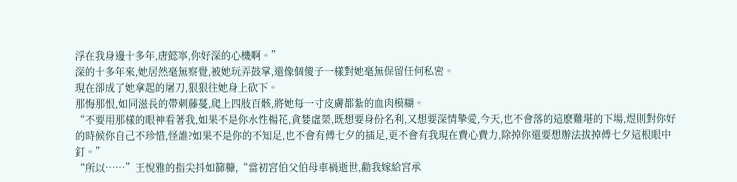浮在我身邊十多年,唐懿寧,你好深的心機啊。”
深的十多年來,她居然毫無察覺,被她玩弄鼓掌,還像個傻子一樣對她毫無保留任何私密。
現在卻成了她拿起的屠刀,狠狠往她身上砍下。
那悔那恨,如同滋長的帶刺藤蔓,爬上四肢百骸,將她每一寸皮膚都紮的血肉模糊。
“不要用那樣的眼神看著我,如果不是你水性楊花,貪婪虛榮,既想要身份名利,又想要深情摯愛,今天,也不會落的這麽難堪的下場,煜則對你好的時候你自己不珍惜,怪誰?如果不是你的不知足,也不會有傅七夕的插足,更不會有我現在費心費力,除掉你還要想辦法拔掉傅七夕這根眼中釘。”
“所以……”王悅雅的指尖抖如篩糠,“當初宮伯父伯母車禍逝世,勸我嫁給宮承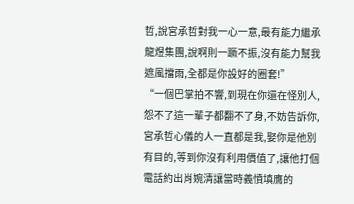哲,說宮承哲對我一心一意,最有能力繼承龍煜集團,說啊則一蹶不振,沒有能力幫我遮風擋雨,全都是你設好的圈套!”
“一個巴掌拍不響,到現在你還在怪別人,怨不了這一輩子都翻不了身,不妨告訴你,宮承哲心儀的人一直都是我,娶你是他別有目的,等到你沒有利用價值了,讓他打個電話約出肖婉清讓當時義憤填膺的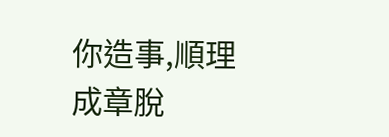你造事,順理成章脫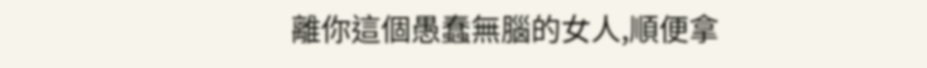離你這個愚蠢無腦的女人,順便拿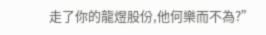走了你的龍煜股份,他何樂而不為?”